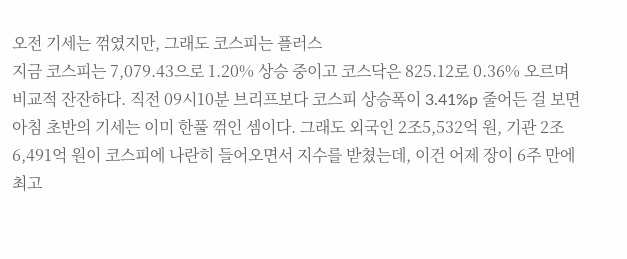오전 기세는 꺾였지만, 그래도 코스피는 플러스
지금 코스피는 7,079.43으로 1.20% 상승 중이고 코스닥은 825.12로 0.36% 오르며 비교적 잔잔하다. 직전 09시10분 브리프보다 코스피 상승폭이 3.41%p 줄어든 걸 보면 아침 초반의 기세는 이미 한풀 꺾인 셈이다. 그래도 외국인 2조5,532억 원, 기관 2조6,491억 원이 코스피에 나란히 들어오면서 지수를 받쳤는데, 이건 어제 장이 6주 만에 최고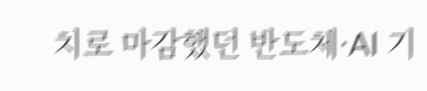치로 마감했던 반도체·AI 기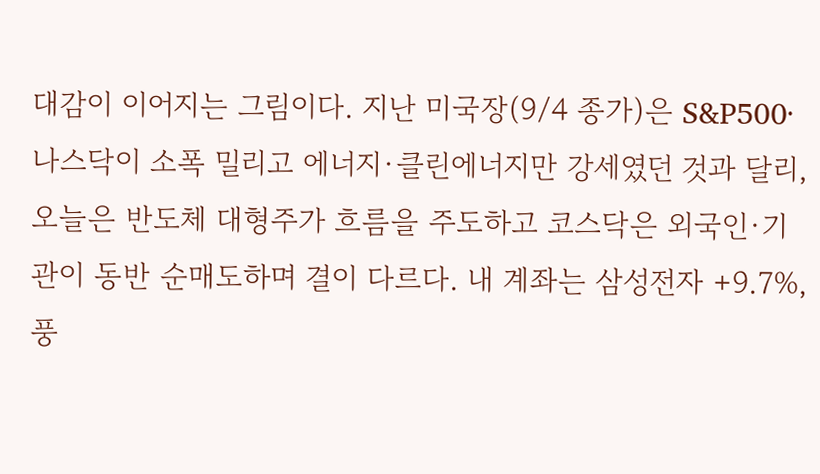대감이 이어지는 그림이다. 지난 미국장(9/4 종가)은 S&P500·나스닥이 소폭 밀리고 에너지·클린에너지만 강세였던 것과 달리, 오늘은 반도체 대형주가 흐름을 주도하고 코스닥은 외국인·기관이 동반 순매도하며 결이 다르다. 내 계좌는 삼성전자 +9.7%, 풍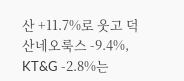산 +11.7%로 웃고 덕산네오룩스 -9.4%, KT&G -2.8%는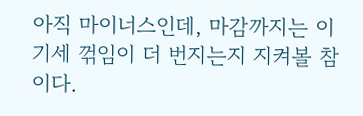아직 마이너스인데, 마감까지는 이 기세 꺾임이 더 번지는지 지켜볼 참이다.